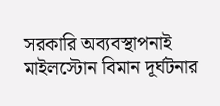সরকারি অব্যবস্থাপনাই মাইলস্টোন বিমান দূর্ঘটনার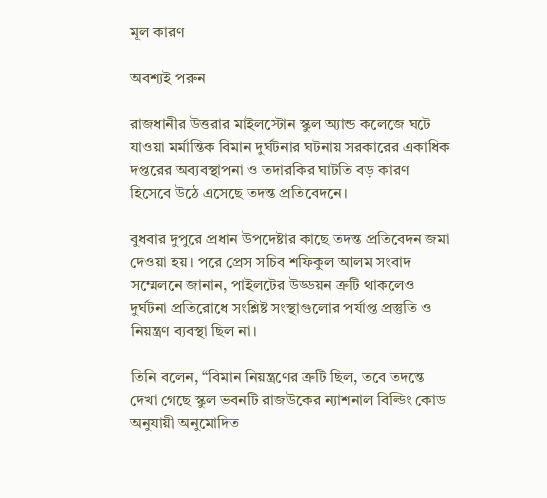মূল কারণ

অবশ্যই পরুন

রাজধানীর উত্তরার মাইলস্টোন স্কুল অ্যান্ড কলেজে ঘটে যাওয়া মর্মান্তিক বিমান দুর্ঘটনার ঘটনায় সরকারের একাধিক দপ্তরের অব্যবস্থাপনা ও তদারকির ঘাটতি বড় কারণ হিসেবে উঠে এসেছে তদন্ত প্রতিবেদনে।

বুধবার দুপুরে প্রধান উপদেষ্টার কাছে তদন্ত প্রতিবেদন জমা দেওয়া হয়। পরে প্রেস সচিব শফিকুল আলম সংবাদ সম্মেলনে জানান, পাইলটের উড্ডয়ন ত্রুটি থাকলেও দুর্ঘটনা প্রতিরোধে সংশ্লিষ্ট সংস্থাগুলোর পর্যাপ্ত প্রস্তুতি ও নিয়ন্ত্রণ ব্যবস্থা ছিল না।

তিনি বলেন, “বিমান নিয়ন্ত্রণের ত্রুটি ছিল, তবে তদন্তে দেখা গেছে স্কুল ভবনটি রাজউকের ন্যাশনাল বিল্ডিং কোড অনুযায়ী অনুমোদিত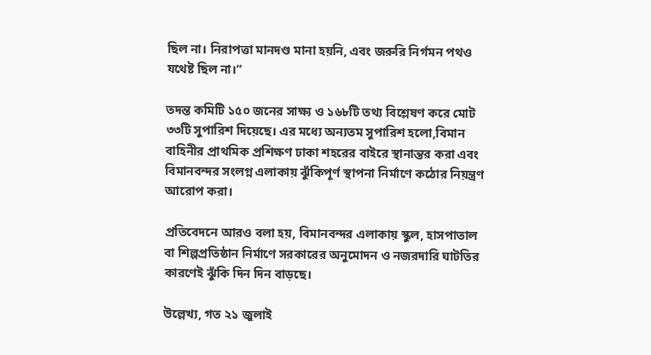ছিল না। নিরাপত্তা মানদণ্ড মানা হয়নি, এবং জরুরি নির্গমন পথও যথেষ্ট ছিল না।”

তদন্ত কমিটি ১৫০ জনের সাক্ষ্য ও ১৬৮টি তথ্য বিশ্লেষণ করে মোট ৩৩টি সুপারিশ দিয়েছে। এর মধ্যে অন্যতম সুপারিশ হলো,বিমান বাহিনীর প্রাথমিক প্রশিক্ষণ ঢাকা শহরের বাইরে স্থানান্তর করা এবং বিমানবন্দর সংলগ্ন এলাকায় ঝুঁকিপূর্ণ স্থাপনা নির্মাণে কঠোর নিয়ন্ত্রণ আরোপ করা।

প্রতিবেদনে আরও বলা হয়, বিমানবন্দর এলাকায় স্কুল, হাসপাতাল বা শিল্পপ্রতিষ্ঠান নির্মাণে সরকারের অনুমোদন ও নজরদারি ঘাটতির কারণেই ঝুঁকি দিন দিন বাড়ছে।

উল্লেখ্য, গত ২১ জুলাই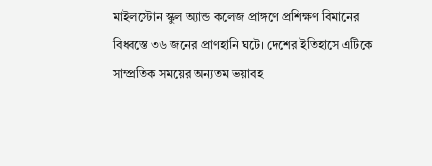মাইলস্টোন স্কুল অ্যান্ড কলেজ প্রাঙ্গণে প্রশিক্ষণ বিমানের বিধ্বস্তে ৩৬ জনের প্রাণহানি ঘটে। দেশের ইতিহাসে এটিকে সাম্প্রতিক সময়ের অন্যতম ভয়াবহ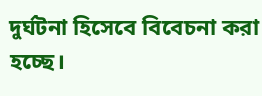দুর্ঘটনা হিসেবে বিবেচনা করা হচ্ছে।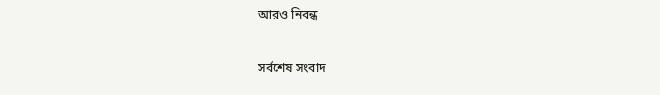আরও নিবন্ধ

সর্বশেষ সংবাদ